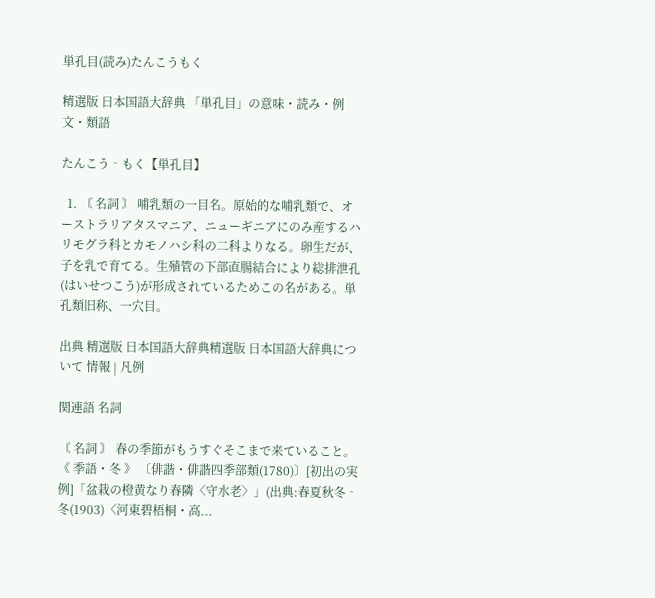単孔目(読み)たんこうもく

精選版 日本国語大辞典 「単孔目」の意味・読み・例文・類語

たんこう‐もく【単孔目】

  1. 〘 名詞 〙 哺乳類の一目名。原始的な哺乳類で、オーストラリアタスマニア、ニューギニアにのみ産するハリモグラ科とカモノハシ科の二科よりなる。卵生だが、子を乳で育てる。生殖管の下部直腸結合により総排泄孔(はいせつこう)が形成されているためこの名がある。単孔類旧称、一穴目。

出典 精選版 日本国語大辞典精選版 日本国語大辞典について 情報 | 凡例

関連語 名詞

〘 名詞 〙 春の季節がもうすぐそこまで来ていること。《 季語・冬 》 〔俳諧・俳諧四季部類(1780)〕[初出の実例]「盆栽の橙黄なり春隣〈守水老〉」(出典:春夏秋冬‐冬(1903)〈河東碧梧桐・高...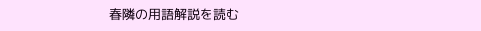春隣の用語解説を読む